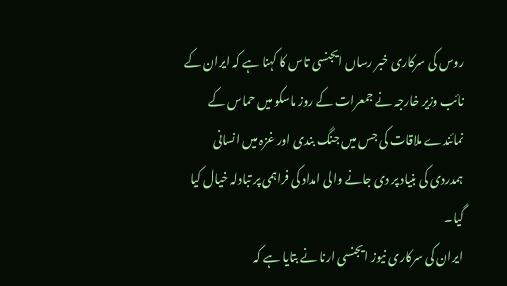روس کی سرکاری خبر رساں ایجنسی تاس کا کہنا ہے کہ ایران کے نائب وزیر خارجہ نے جمعرات کے روز ماسکو میں حماس کے نمائندے ملاقات کی جس میں جنگ بندی اور غزہ میں انسانی ہمدردی کی بنیاد پر دی جانے والی امداد کی فراہمی پر تبادلہ خیال کیا گیا۔
ایران کی سرکاری نیوز ایجنسی ارنا نے بتایا ہے کہ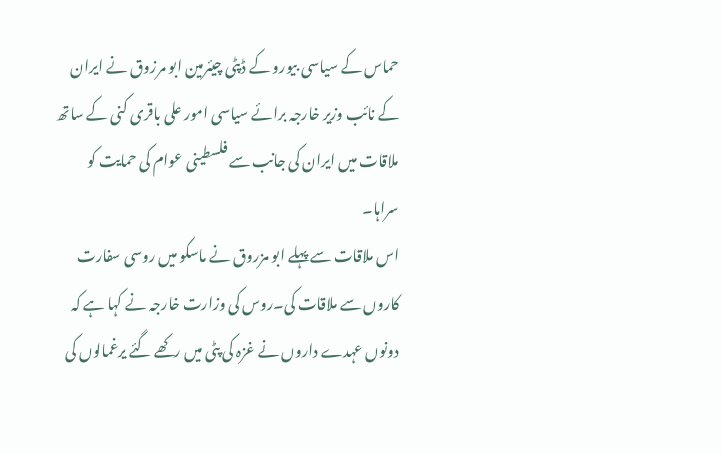حماس کے سیاسی بیورو کے ڈپٹی چیئرمین ابو مرزوق نے ایران کے نائب وزیر خارجہ برائے سیاسی امور علی باقری کنی کے ساتھ ملاقات میں ایران کی جانب سے فلسطینی عوام کی حمایت کو سراہا۔
اس ملاقات سے پہلے ابو مزروق نے ماسکو میں روسی سفارت کاروں سے ملاقات کی۔روس کی وزارت خارجہ نے کہا ہے کہ دونوں عہدے داروں نے غزہ کی پٹی میں رکھے گئے یرغمالوں کی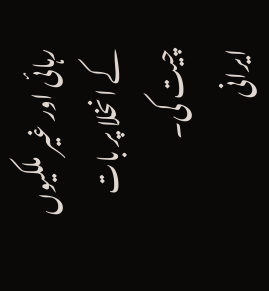رہائی اور غیر ملکیوں کے انخلا پر بات چیت کی۔
ایرانی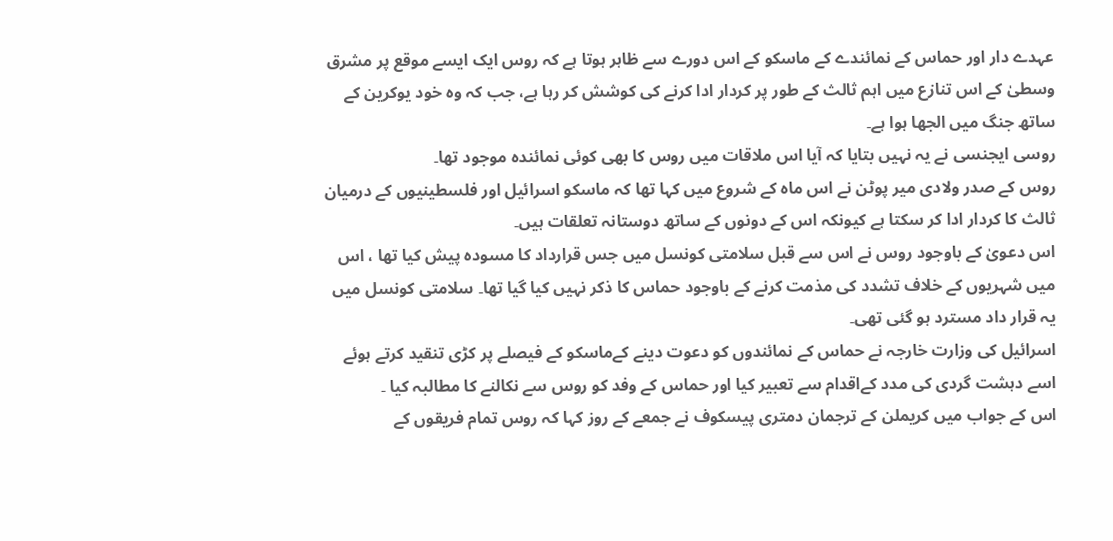عہدے دار اور حماس کے نمائندے کے ماسکو کے اس دورے سے ظاہر ہوتا ہے کہ روس ایک ایسے موقع پر مشرق وسطیٰ کے اس تنازع میں اہم ثالث کے طور پر کردار ادا کرنے کی کوشش کر رہا ہے، جب کہ وہ خود یوکرین کے ساتھ جنگ میں الجھا ہوا ہے۔
روسی ایجنسی نے یہ نہیں بتایا کہ آیا اس ملاقات میں روس کا بھی کوئی نمائندہ موجود تھا۔
روس کے صدر ولادی میر پوٹن نے اس ماہ کے شروع میں کہا تھا کہ ماسکو اسرائیل اور فلسطینیوں کے درمیان ثالث کا کردار ادا کر سکتا ہے کیونکہ اس کے دونوں کے ساتھ دوستانہ تعلقات ہیں۔
اس دعویٰ کے باوجود روس نے اس سے قبل سلامتی کونسل میں جس قرارداد کا مسودہ پیش کیا تھا ، اس میں شہریوں کے خلاف تشدد کی مذمت کرنے کے باوجود حماس کا ذکر نہیں کیا گیا تھا۔ سلامتی کونسل میں یہ قرار داد مسترد ہو گئی تھی۔
اسرائیل کی وزارت خارجہ نے حماس کے نمائندوں کو دعوت دینے کےماسکو کے فیصلے پر کڑی تنقید کرتے ہوئے اسے دہشت گردی کی مدد کےاقدام سے تعبیر کیا اور حماس کے وفد کو روس سے نکالنے کا مطالبہ کیا ۔
اس کے جواب میں کریملن کے ترجمان دمتری پیسکوف نے جمعے کے روز کہا کہ روس تمام فریقوں کے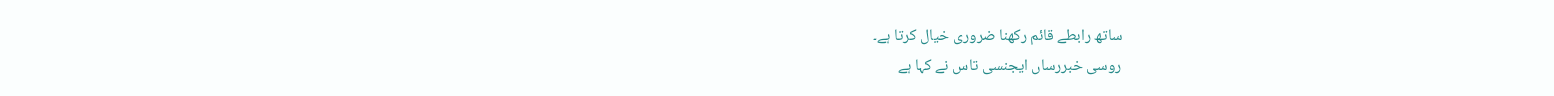ساتھ رابطے قائم رکھنا ضروری خیال کرتا ہے۔
روسی خبررساں ایجنسی تاس نے کہا ہے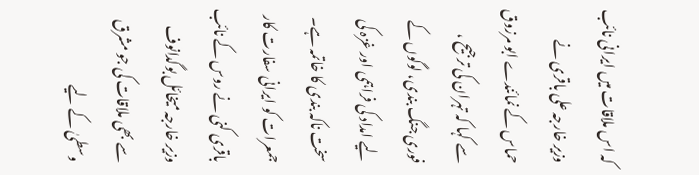کہ اس ملاقات میں ایرانی نائب وزیر خارجہ علی باقری نے حماس کے نمائندے ابو مرزوق سے کہا کہ تہران کی ترجیح ، فوری جنگ بندی، لوگوں کے لیے امداد کی فراہمی اور غزہ کی سخت ناکہ بندی کا خاتمہ ہے۔
جمعرات کو ایرانی سفارت کار باقری کنی نے روس کے نائب وزیر خارجہ میخائل بوگدانوف سے بھی ملاقات کی جو مشرق وسطیٰ کے لیے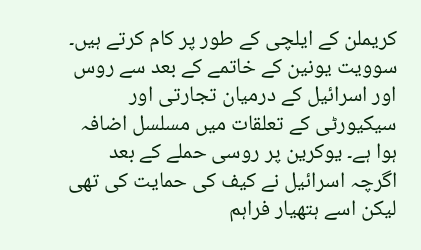کریملن کے ایلچی کے طور پر کام کرتے ہیں۔
سوویت یونین کے خاتمے کے بعد سے روس اور اسرائیل کے درمیان تجارتی اور سیکیورٹی کے تعلقات میں مسلسل اضافہ ہوا ہے۔ یوکرین پر روسی حملے کے بعد اگرچہ اسرائیل نے کیف کی حمایت کی تھی لیکن اسے ہتھیار فراہم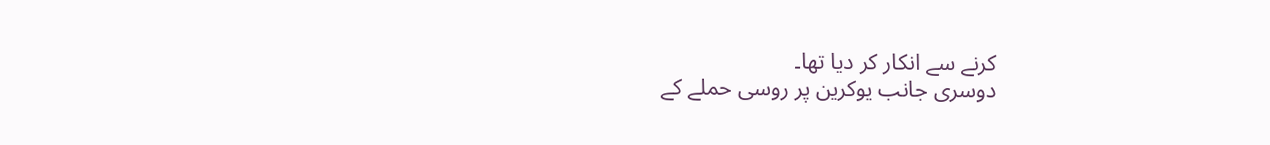کرنے سے انکار کر دیا تھا۔
دوسری جانب یوکرین پر روسی حملے کے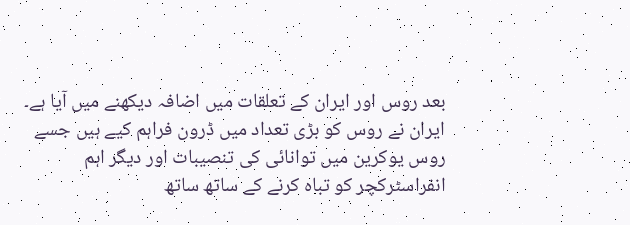بعد روس اور ایران کے تعلقات میں اضافہ دیکھنے میں آیا ہے۔ ایران نے روس کو بڑی تعداد میں ڈرون فراہم کیے ہیں جسے روس یوکرین میں توانائی کی تنصیبات اور دیگر اہم انفراسٹرکچر کو تباہ کرنے کے ساتھ ساتھ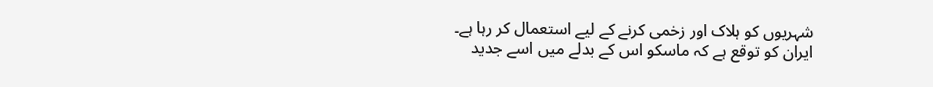شہریوں کو ہلاک اور زخمی کرنے کے لیے استعمال کر رہا ہے۔
ایران کو توقع ہے کہ ماسکو اس کے بدلے میں اسے جدید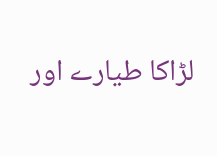لڑاکا طیارے اور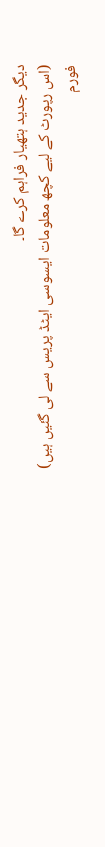دیگر جدید ہتھیار فراہم کرے گا۔
(اس رپورٹ کے لیے کچھ معلومات ایسوسی ایٹڈ پریس سے لی گئیں ہیں)
فورم